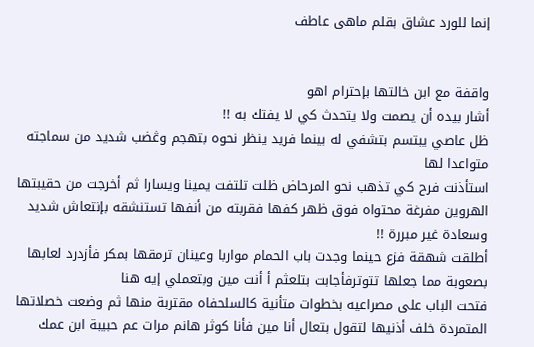إنما للورد عشاق بقلم ماهى عاطف


واقفة مع ابن خالتها بإحترام اهو
أشار بيده أن يصمت ولا يتحدث كي لا يفتك به !!
ظل عاصي يبتسم بتشفي له بينما فريد ينظر نحوه بتهجم وڠضب شديد من سماجته متواعدا لها
استأذنت فرح كي تذهب نحو المرحاض ظلت تلتفت يمينا ويسارا ثم أخرجت من حقيبتها الھروين مفرغة محتواه فوق ظهر كفها فقربته من أنفها تستنشقه بإنتعاش شديد وسعادة غير مبررة !!
أطلقت شهقة فزع حينما وجدت باب الحمام مواربا وعينان ترمقها بمكر فأزدرد لعابها بصعوبة مما جعلها تتوترفأجابت بتلعثم أ أنت مين وبتعملي إيه هنا
فتحت الباب على مصراعيه بخطوات متأنية كالسلحفاه مقتربة منها ثم وضعت خصلاتها المتمردة خلف أذنيها لتقول بتعال أنا مين فأنا كوثر هانم مرات عم حبيبة ابن عمك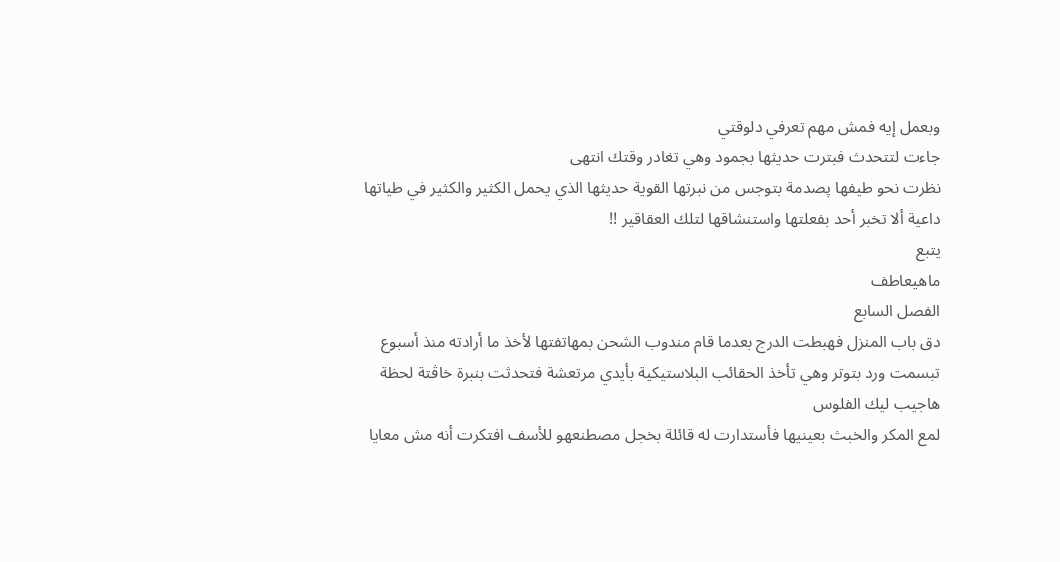وبعمل إيه فمش مهم تعرفي دلوقتي
جاءت لتتحدث فبترت حديثها بجمود وهي تغادر وقتك انتهى
نظرت نحو طيفها پصدمة بتوجس من نبرتها القوية حديثها الذي يحمل الكثير والكثير في طياتها داعية ألا تخبر أحد بفعلتها واستنشاقها لتلك العقاقير !!
يتبع
ماهيعاطف
الفصل السابع
دق باب المنزل فهبطت الدرج بعدما قام مندوب الشحن بمهاتفتها لأخذ ما أرادته منذ أسبوع تبسمت ورد بتوتر وهي تأخذ الحقائب البلاستيكية بأيدي مرتعشة فتحدثت بنبرة خاڤتة لحظة هاجيب ليك الفلوس
لمع المكر والخبث بعينيها فأستدارت له قائلة بخجل مصطنعهو للأسف افتكرت أنه مش معايا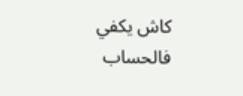كاش يكفي فالحساب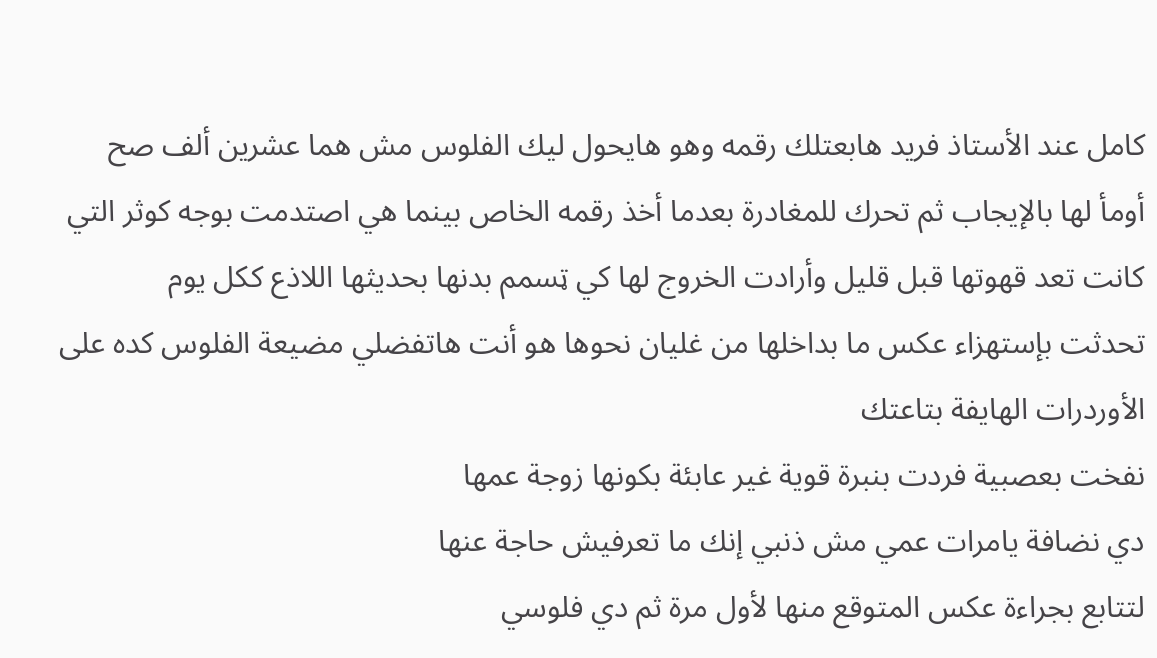كامل عند الأستاذ فريد هابعتلك رقمه وهو هايحول ليك الفلوس مش هما عشرين ألف صح
أومأ لها بالإيجاب ثم تحرك للمغادرة بعدما أخذ رقمه الخاص بينما هي اصتدمت بوجه كوثر التي كانت تعد قهوتها قبل قليل وأرادت الخروج لها كي ټسمم بدنها بحديثها اللاذع ككل يوم
تحدثت بإستهزاء عكس ما بداخلها من غليان نحوها هو أنت هاتفضلي مضيعة الفلوس كده على الأوردرات الهايفة بتاعتك
نفخت بعصبية فردت بنبرة قوية غير عابئة بكونها زوجة عمها
دي نضافة يامرات عمي مش ذنبي إنك ما تعرفيش حاجة عنها
لتتابع بجراءة عكس المتوقع منها لأول مرة ثم دي فلوسي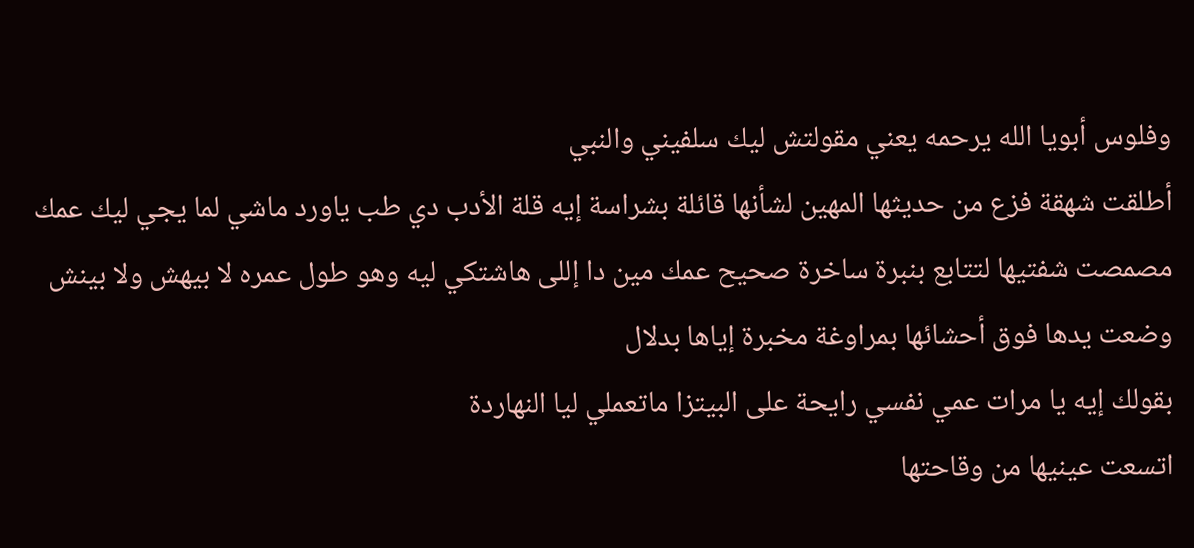وفلوس أبويا الله يرحمه يعني مقولتش ليك سلفيني والنبي
أطلقت شهقة فزع من حديثها المهين لشأنها قائلة بشراسة إيه قلة الأدب دي طب ياورد ماشي لما يجي ليك عمك
مصمصت شفتيها لتتابع بنبرة ساخرة صحيح عمك مين دا إللى هاشتكي ليه وهو طول عمره لا بيهش ولا بينش
وضعت يدها فوق أحشائها بمراوغة مخبرة إياها بدلال
بقولك إيه يا مرات عمي نفسي رايحة على البيتزا ماتعملي ليا النهاردة
اتسعت عينيها من وقاحتها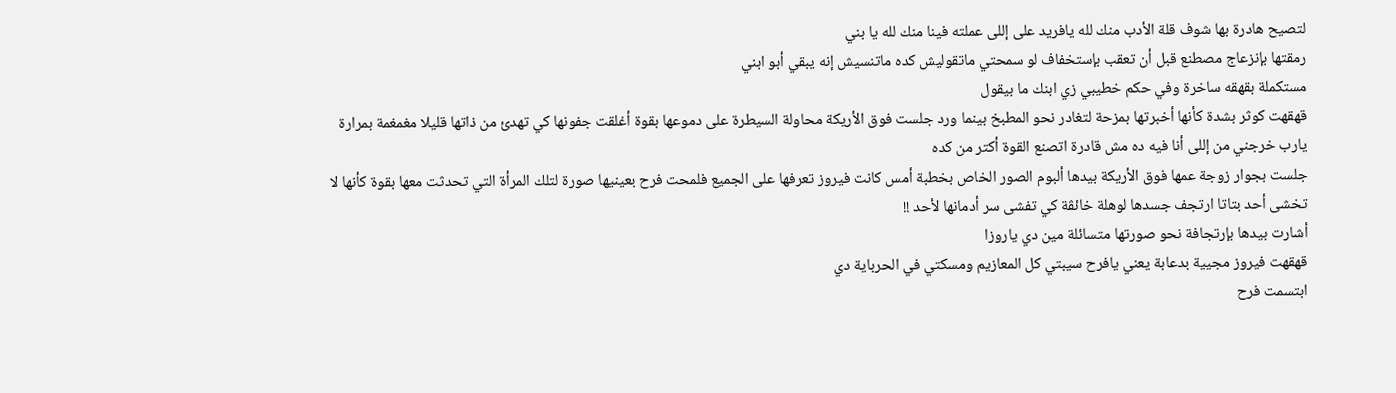لتصيح هادرة بها شوف قلة الأدب منك لله يافريد على إللى عملته فينا منك لله يا بني
رمقتها بإنزعاج مصطنع قبل أن تعقب بإستخفاف لو سمحتي ماتقوليش كده ماتنسيش إنه يبقي أبو ابني
مستكملة بقهقه ساخرة وفي حكم خطيبي زي ابنك ما بيقول
قهقهت كوثر بشدة كأنها أخبرتها بمزحة لتغادر نحو المطبخ بينما ورد جلست فوق الأريكة محاولة السيطرة على دموعها بقوة أغلقت جفونها كي تهدئ من ذاتها قليلا مغمغمة بمرارة يارب خرجني من إللى أنا فيه ده مش قادرة اتصنع القوة أكتر من كده
جلست بجوار زوجة عمها فوق الأريكة بيدها ألبوم الصور الخاص بخطبة أمس كانت فيروز تعرفها على الجميع فلمحت فرح بعينيها صورة لتلك المرأة التي تحدثت معها بقوة كأنها لا تخشى أحد بتاتا ارتجف جسدها لوهلة خائڤة كي تفشى سر أدمانها لأحد !!
أشارت بيدها بإرتجافة نحو صورتها متسائلة مين دي ياروزا
قهقهت فيروز مجيية بدعابة يعني يافرح سيبتي كل المعازيم ومسكتي في الحرباية دي
ابتسمت فرح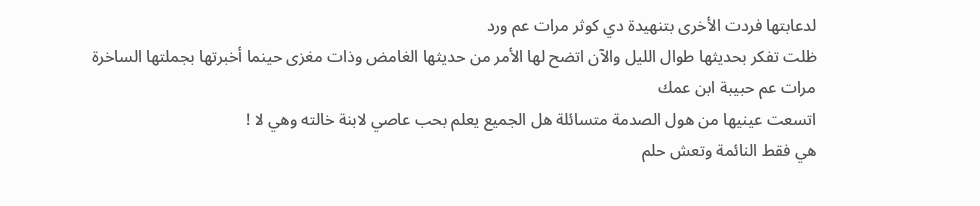لدعابتها فردت الأخرى بتنهيدة دي كوثر مرات عم ورد
ظلت تفكر بحديثها طوال الليل والآن اتضح لها الأمر من حديثها الغامض وذات مغزى حينما أخبرتها بجملتها الساخرة
مرات عم حبيبة ابن عمك
اتسعت عينيها من هول الصدمة متسائلة هل الجميع يعلم بحب عاصي لابنة خالته وهي لا !
هي فقط النائمة وتعش حلم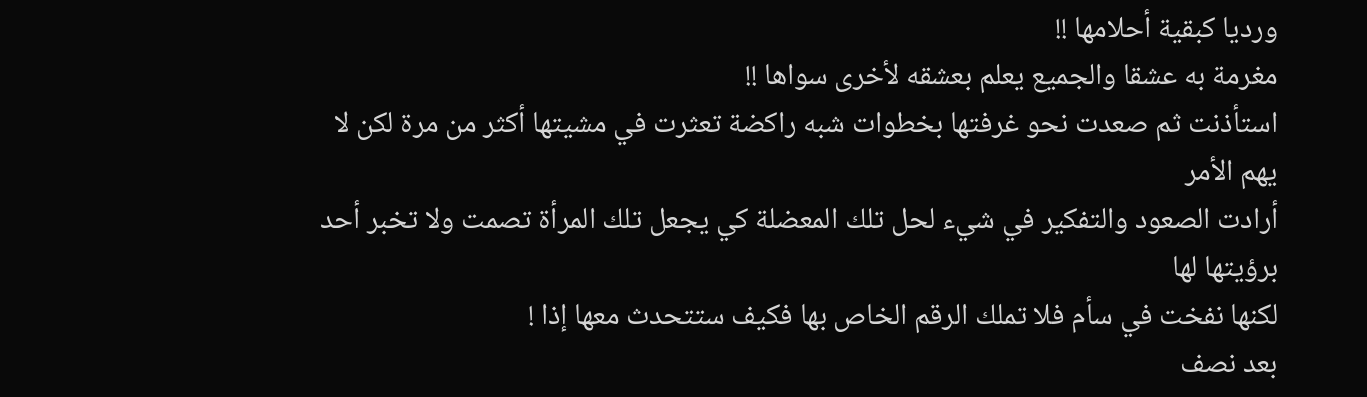ورديا كبقية أحلامها !!
مغرمة به عشقا والجميع يعلم بعشقه لأخرى سواها !!
استأذنت ثم صعدت نحو غرفتها بخطوات شبه راكضة تعثرت في مشيتها أكثر من مرة لكن لا يهم الأمر
أرادت الصعود والتفكير في شيء لحل تلك المعضلة كي يجعل تلك المرأة تصمت ولا تخبر أحد برؤيتها لها
لكنها نفخت في سأم فلا تملك الرقم الخاص بها فكيف ستتحدث معها إذا !
بعد نصف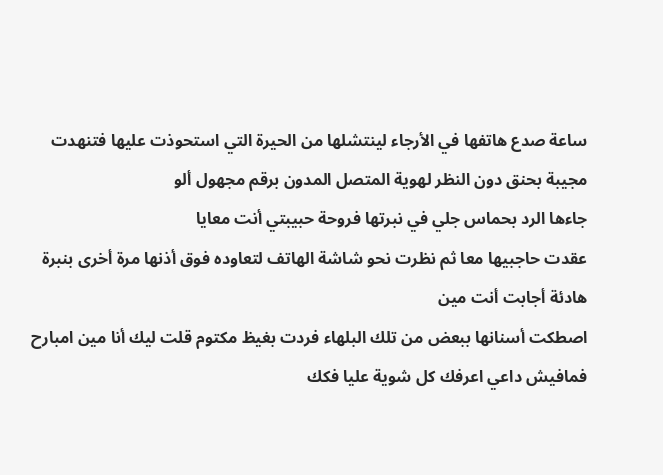ساعة صدع هاتفها في الأرجاء لينتشلها من الحيرة التي استحوذت عليها فتنهدت مجيبة بحنق دون النظر لهوية المتصل المدون برقم مجهول ألو
جاءها الرد بحماس جلي في نبرتها فروحة حبيبتي أنت معايا
عقدت حاجبيها معا ثم نظرت نحو شاشة الهاتف لتعاوده فوق أذنها مرة أخرى بنبرة هادئة أجابت أنت مين
اصطكت أسنانها ببعض من تلك البلهاء فردت بغيظ مكتوم قلت ليك أنا مين امبارح فمافيش داعي اعرفك كل شوية عليا فكك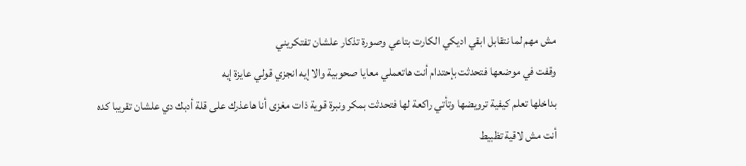مش مهم لما نتقابل ابقي اديكي الكارت بتاعي وصورة تذكار علشان تفتكريني
وقفت في موضعها فتحدثت بإحتدام أنت هاتعملي معايا صحوبية والا إيه انجزي قولي عايزة إيه
بداخلها تعلم كيفية ترويضها وتأتي راكعة لها فتحدثت بمكر ونبرة قوية ذات مغزى أنا هاعذرك على قلة أدبك دي علشان تقريبا كده أنت مش لاقية تظبيط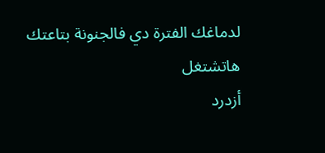لدماغك الفترة دي فالجنونة بتاعتك هاتشتغل
أزدرد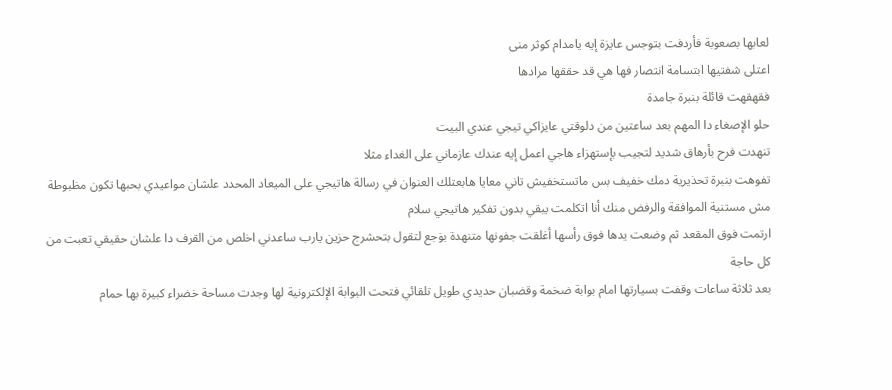لعابها بصعوبة فأردفت بتوجس عايزة إيه يامدام كوثر منى
اعتلى شفتيها ابتسامة انتصار فها هي قد حققها مرادها
فقهقهت قائلة بنبرة جامدة
حلو الإصغاء دا المهم بعد ساعتين من دلوقتي عايزاكي تيجي عندي البيت
تنهدت فرح بأرهاق شديد لتجيب بإستهزاء هاجي اعمل إيه عندك عازماني على الغداء مثلا
تفوهت بنبرة تحذيرية دمك خفيف بس ماتستخفيش تاني معايا هابعتلك العنوان في رسالة هاتيجي على الميعاد المحدد علشان مواعيدي بحبها تكون مظبوطة مش مستنية الموافقة والرفض منك أنا اتكلمت يبقي بدون تفكير هاتيجي سلام
ارتمت فوق المقعد ثم وضعت يدها فوق رأسها أغلقت جفونها متنهدة بۏجع لتقول بتحشرج حزين يارب ساعدني اخلص من القرف دا علشان حقيقي تعبت من كل حاجة
بعد ثلاثة ساعات وقفت بسيارتها امام بوابة ضخمة وقضبان حديدي طويل تلقائي فتحت البوابة الإلكترونية لها وجدت مساحة خضراء كبيرة بها حمام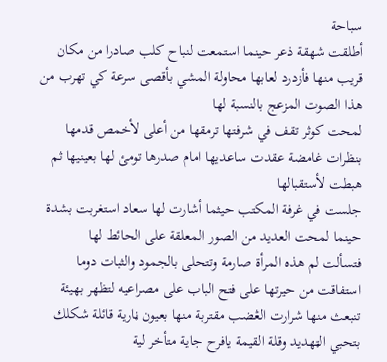سباحة
أطلقت شهقة ذعر حينما استمعت لنباح كلب صادرا من مكان قريب منها فأزدرد لعابها محاولة المشي بأقصى سرعة كي تهرب من هذا الصوت المزعج بالنسبة لها
لمحت كوثر تقف في شرفتها ترمقها من أعلى لأخمص قدمها بنظرات غامضة عقدت ساعديها امام صدرها تومئ لها بعينيها ثم هبطت لأستقبالها
جلست في غرفة المكتب حيثما أشارت لها سعاد استغربت بشدة حينما لمحت العديد من الصور المعلقة على الحائط لها
فتسألت لم هذه المرأة صارمة وتتحلى بالجمود والثبات دوما
استفاقت من حيرتها على فتح الباب على مصراعيه لتظهر بهيئة تنبعث منها شرارت الڠضب مقتربة منها بعيون ڼارية قائلة شكلك بتحبي الټهديد وقلة القيمة يافرح جاية متأخر لية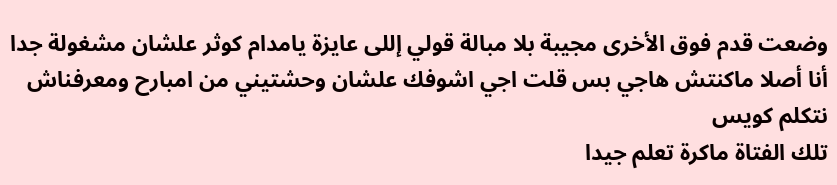وضعت قدم فوق الأخرى مجيبة بلا مبالة قولي إللى عايزة يامدام كوثر علشان مشغولة جدا أنا أصلا ماكنتش هاجي بس قلت اجي اشوفك علشان وحشتيني من امبارح ومعرفناش نتكلم كويس
تلك الفتاة ماكرة تعلم جيدا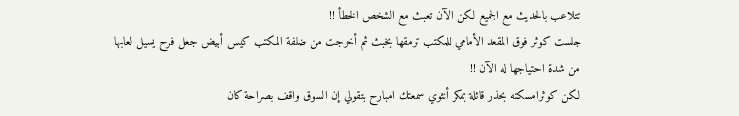تتلاعب بالحديث مع الجميع لكن الآن تعبث مع الشخص الخطأ !!
جلست كوثر فوق المقعد الأمامي للمكتب ترمقها بخبث ثم أخرجت من ضلفة المكتب كيس أبيض جعل فرح يسيل لعابها من شدة احتياجها له الآن !!
لكن كوثرامسكته بحذر قائلة بمكر أنثوي سمعتك امبارح بتقولي إن السوق واقف بصراحة كان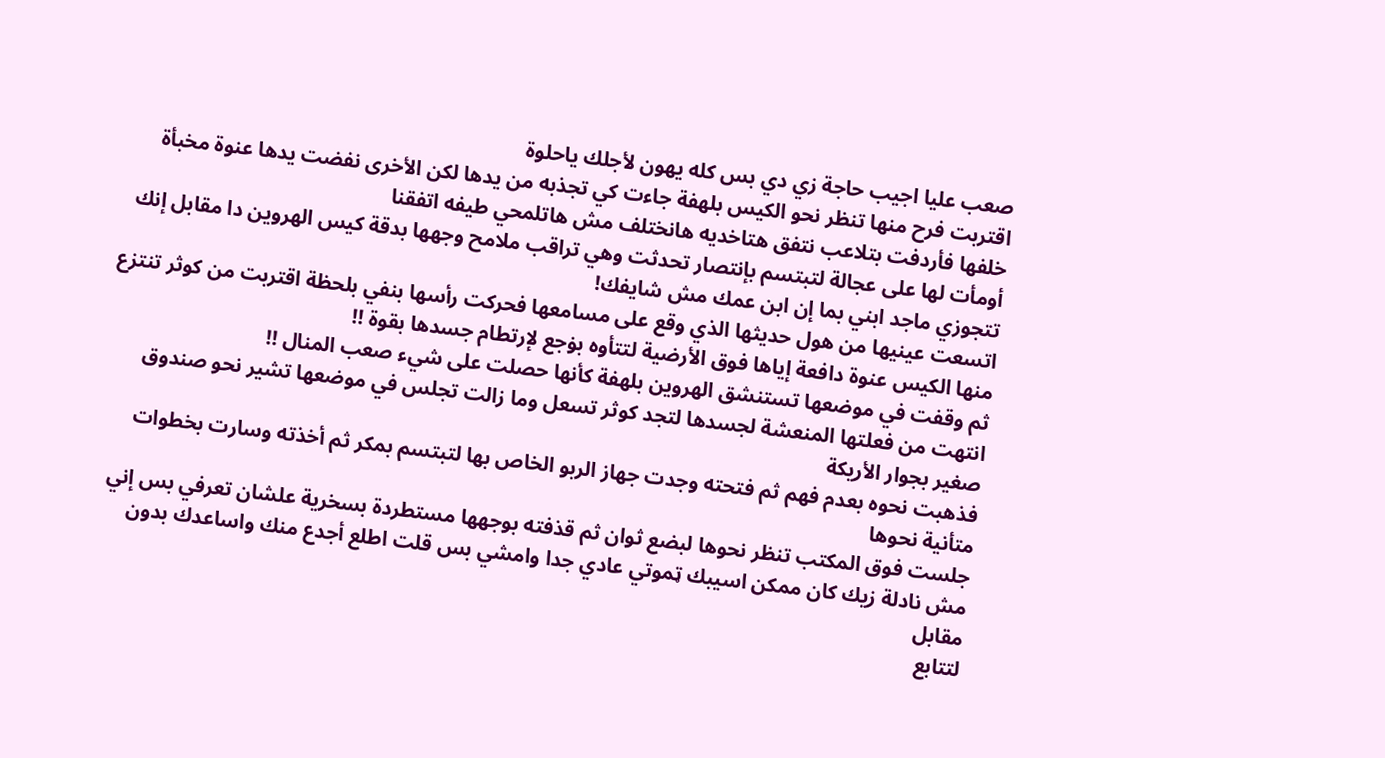صعب عليا اجيب حاجة زي دي بس كله يهون لأجلك ياحلوة
اقتربت فرح منها تنظر نحو الكيس بلهفة جاءت كي تجذبه من يدها لكن الأخرى نفضت يدها عنوة مخبأة خلفها فأردفت بتلاعب نتفق هتاخديه هانختلف مش هاتلمحي طيفه اتفقنا
أومأت لها على عجالة لتبتسم بإنتصار تحدثت وهي تراقب ملامح وجهها بدقة كيس الھروين دا مقابل إنك تتجوزي ماجد ابني بما إن ابن عمك مش شايفك!
اتسعت عينيها من هول حديثها الذي وقع على مسامعها فحركت رأسها بنفي بلحظة اقتربت من كوثر تنتزع منها الكيس عنوة دافعة إياها فوق الأرضية لتتأوه بۏجع لإرتطام جسدها بقوة !!
ثم وقفت في موضعها تستنشق الھروين بلهفة كأنها حصلت على شيء صعب المنال !!
انتهت من فعلتها المنعشة لجسدها لتجد كوثر تسعل وما زالت تجلس في موضعها تشير نحو صندوق صغير بجوار الأريكة
فذهبت نحوه بعدم فهم ثم فتحته وجدت جهاز الربو الخاص بها لتبتسم بمكر ثم أخذته وسارت بخطوات متأنية نحوها
جلست فوق المكتب تنظر نحوها لبضع ثوان ثم قذفته بوجهها مستطردة بسخرية علشان تعرفي بس إني مش نادلة زيك كان ممكن اسيبك ټموتي عادي جدا وامشي بس قلت اطلع أجدع منك واساعدك بدون مقابل
لتتابع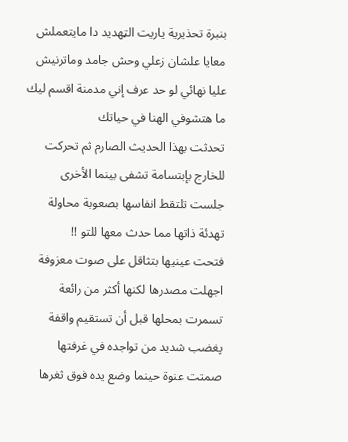بنبرة تحذيرية ياريت الټهديد دا مايتعملش معايا علشان زعلي وحش جامد وماترنيش عليا نهائي لو حد عرف إني مدمنة اقسم ليك ما هتشوفي الهنا في حياتك
تحدثت بهذا الحديث الصارم ثم تحركت للخارج بإبتسامة تشفى بينما الأخرى جلست تلتقط انفاسها بصعوبة محاولة تهدئة ذاتها مما حدث معها للتو !!
فتحت عينيها بتثاقل على صوت معزوفة اجهلت مصدرها لكنها أكثر من رائعة تسمرت بمحلها قبل أن تستقيم واقفة پغضب شديد من تواجده في غرفتها صمتت عنوة حينما وضع يده فوق ثغرها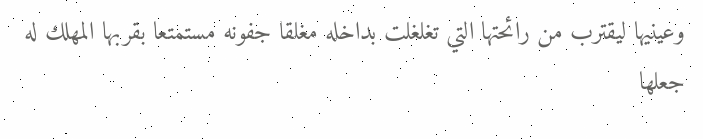وعينيها ليقترب من رائحتها التي تغلغلت بداخله مغلقا جفونه مستمتعا بقربها المهلك له
جعلها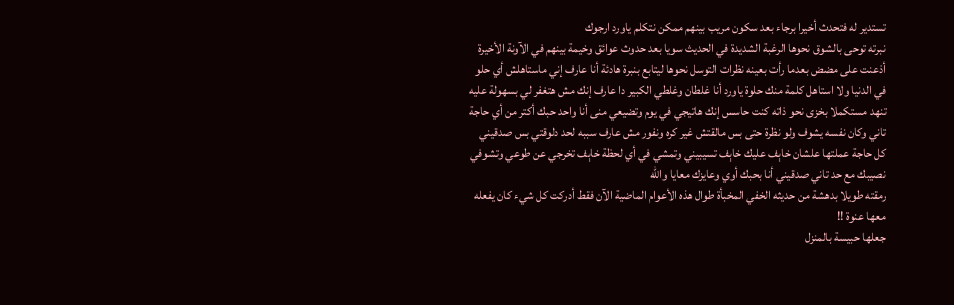تستدير له فتحدث أخيرا برجاء بعد سكون مريب بينهم ممكن نتكلم ياورد ارجوك
نبرته توحى بالشوق نحوها الرغبة الشديدة في الحديث سويا بعد حدوث عوائق وخيمة بينهم في الآونة الأخيرة
أذعنت على مضض بعدما رأت بعينه نظرات التوسل نحوها ليتابع بنبرة هادئة أنا عارف إني ماستاهلش أي حلو في الدنيا ولا استاهل كلمة منك حلوة ياورد أنا غلطان وغلطي الكبير دا عارف إنك مش هتغفر لي بسهولة عليه
تنهد مستكملا بخزى نحو ذاته كنت حاسس إنك هاتيجي في يوم وتضيعي منى أنا واحد حبك أكتر من أي حاجة تاني وكان نفسه يشوف ولو نظرة حتى بس مالقتش غير كره ونفور مش عارف سببه لحد دلوقتي بس صدقيني كل حاجة عملتها علشان خاېف عليك خاېف تسيبيني وتمشي في أي لحظة خاېف تخرجي عن طوعي وتشوفي نصيبك مع حد تاني صدقيني أنا بحبك أوي وعايزك معايا والله
رمقته طويلا بدهشة من حديثه الخفي المخبأة طوال هذه الأعوام الماضية الآن فقط أدركت كل شيء كان يفعله معها عنوة !!
جعلها حبيسة بالمنزل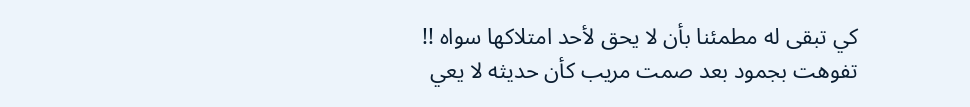كي تبقى له مطمئنا بأن لا يحق لأحد امتلاكها سواه !!
تفوهت بجمود بعد صمت مريب كأن حديثه لا يعي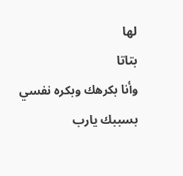لها
بتاتا
وأنا بكرهك وبكره نفسي بسببك يارب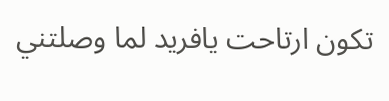تكون ارتاحت يافريد لما وصلتني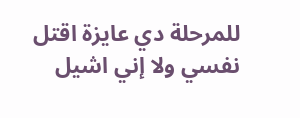للمرحلة دي عايزة اقتل نفسي ولا إني اشيل